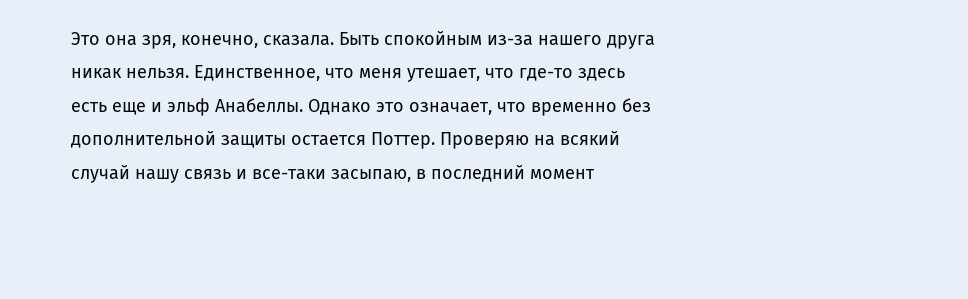Это она зря, конечно, сказала. Быть спокойным из-за нашего друга никак нельзя. Единственное, что меня утешает, что где-то здесь есть еще и эльф Анабеллы. Однако это означает, что временно без дополнительной защиты остается Поттер. Проверяю на всякий случай нашу связь и все-таки засыпаю, в последний момент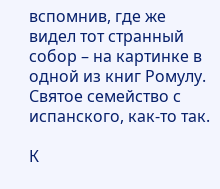вспомнив, где же видел тот странный собор – на картинке в одной из книг Ромулу. Святое семейство с испанского, как-то так.

К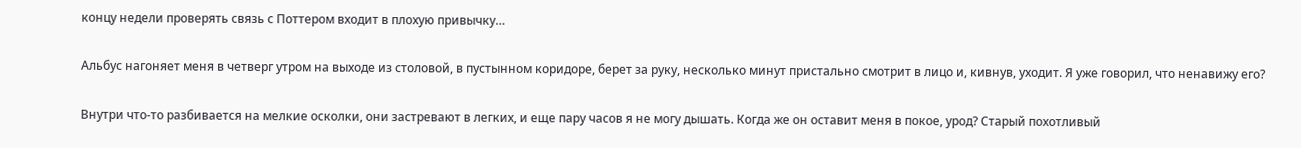концу недели проверять связь с Поттером входит в плохую привычку…

Альбус нагоняет меня в четверг утром на выходе из столовой, в пустынном коридоре, берет за руку, несколько минут пристально смотрит в лицо и, кивнув, уходит. Я уже говорил, что ненавижу его?

Внутри что-то разбивается на мелкие осколки, они застревают в легких, и еще пару часов я не могу дышать. Когда же он оставит меня в покое, урод? Старый похотливый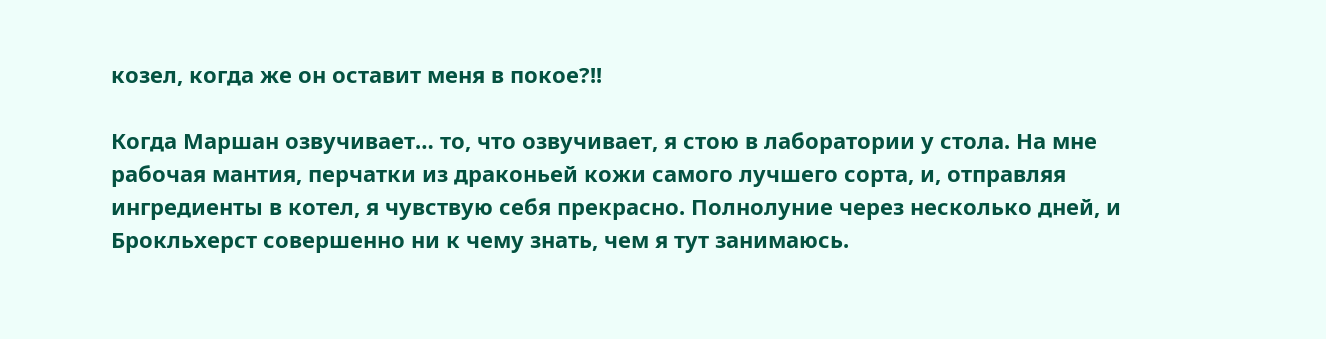козел, когда же он оставит меня в покое?!!

Когда Маршан озвучивает… то, что озвучивает, я стою в лаборатории у стола. На мне рабочая мантия, перчатки из драконьей кожи самого лучшего сорта, и, отправляя ингредиенты в котел, я чувствую себя прекрасно. Полнолуние через несколько дней, и Брокльхерст совершенно ни к чему знать, чем я тут занимаюсь.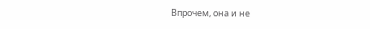Впрочем, она и не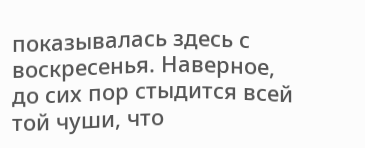показывалась здесь с воскресенья. Наверное, до сих пор стыдится всей той чуши, что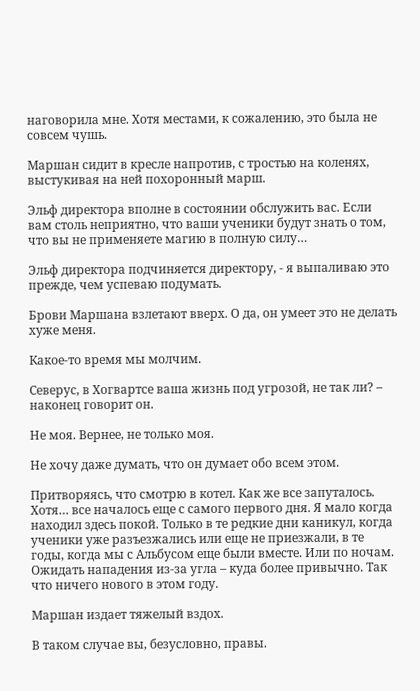наговорила мне. Хотя местами, к сожалению, это была не совсем чушь.

Маршан сидит в кресле напротив, с тростью на коленях, выстукивая на ней похоронный марш.

Эльф директора вполне в состоянии обслужить вас. Если вам столь неприятно, что ваши ученики будут знать о том, что вы не применяете магию в полную силу…

Эльф директора подчиняется директору, - я выпаливаю это прежде, чем успеваю подумать.

Брови Маршана взлетают вверх. О да, он умеет это не делать хуже меня.

Какое-то время мы молчим.

Северус, в Хогвартсе ваша жизнь под угрозой, не так ли? – наконец говорит он.

Не моя. Вернее, не только моя.

Не хочу даже думать, что он думает обо всем этом.

Притворяясь, что смотрю в котел. Как же все запуталось. Хотя… все началось еще с самого первого дня. Я мало когда находил здесь покой. Только в те редкие дни каникул, когда ученики уже разъезжались или еще не приезжали, в те годы, когда мы с Альбусом еще были вместе. Или по ночам. Ожидать нападения из-за угла – куда более привычно. Так что ничего нового в этом году.

Маршан издает тяжелый вздох.

В таком случае вы, безусловно, правы.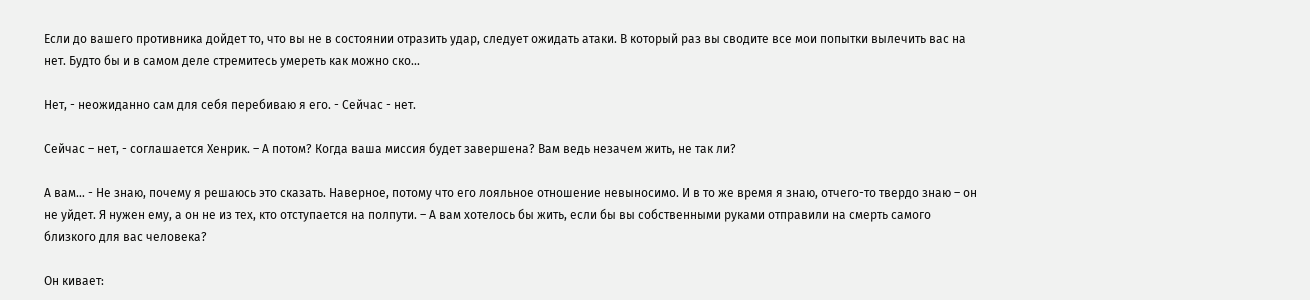Если до вашего противника дойдет то, что вы не в состоянии отразить удар, следует ожидать атаки. В который раз вы сводите все мои попытки вылечить вас на нет. Будто бы и в самом деле стремитесь умереть как можно ско...

Нет, - неожиданно сам для себя перебиваю я его. - Сейчас - нет.

Сейчас – нет, - соглашается Хенрик. – А потом? Когда ваша миссия будет завершена? Вам ведь незачем жить, не так ли?

А вам… - Не знаю, почему я решаюсь это сказать. Наверное, потому что его лояльное отношение невыносимо. И в то же время я знаю, отчего-то твердо знаю – он не уйдет. Я нужен ему, а он не из тех, кто отступается на полпути. – А вам хотелось бы жить, если бы вы собственными руками отправили на смерть самого близкого для вас человека?

Он кивает: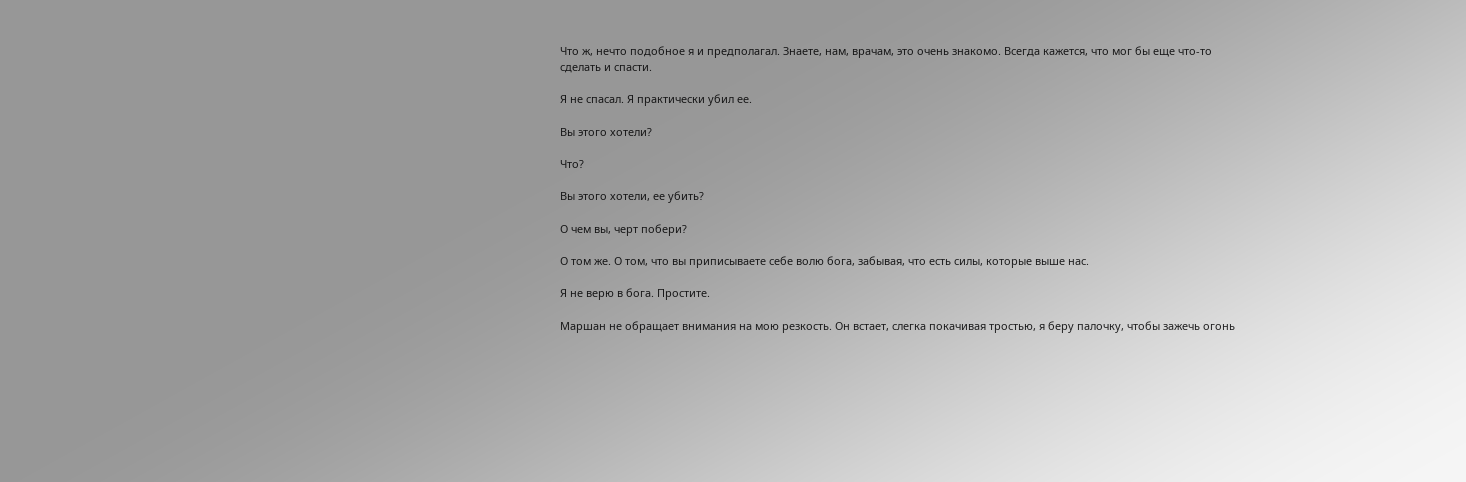Что ж, нечто подобное я и предполагал. Знаете, нам, врачам, это очень знакомо. Всегда кажется, что мог бы еще что-то сделать и спасти.

Я не спасал. Я практически убил ее.

Вы этого хотели?

Что?

Вы этого хотели, ее убить?

О чем вы, черт побери?

О том же. О том, что вы приписываете себе волю бога, забывая, что есть силы, которые выше нас.

Я не верю в бога. Простите.

Маршан не обращает внимания на мою резкость. Он встает, слегка покачивая тростью, я беру палочку, чтобы зажечь огонь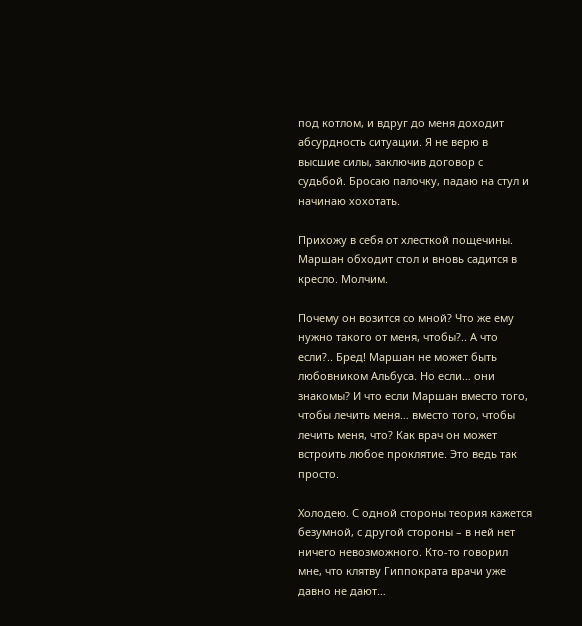под котлом, и вдруг до меня доходит абсурдность ситуации. Я не верю в высшие силы, заключив договор с судьбой. Бросаю палочку, падаю на стул и начинаю хохотать.

Прихожу в себя от хлесткой пощечины. Маршан обходит стол и вновь садится в кресло. Молчим.

Почему он возится со мной? Что же ему нужно такого от меня, чтобы?.. А что если?.. Бред! Маршан не может быть любовником Альбуса. Но если… они знакомы? И что если Маршан вместо того, чтобы лечить меня… вместо того, чтобы лечить меня, что? Как врач он может встроить любое проклятие. Это ведь так просто.

Холодею. С одной стороны теория кажется безумной, с другой стороны – в ней нет ничего невозможного. Кто-то говорил мне, что клятву Гиппократа врачи уже давно не дают…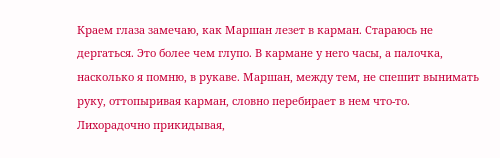Краем глаза замечаю, как Маршан лезет в карман. Стараюсь не дергаться. Это более чем глупо. В кармане у него часы, а палочка, насколько я помню, в рукаве. Маршан, между тем, не спешит вынимать руку, оттопыривая карман, словно перебирает в нем что-то. Лихорадочно прикидывая,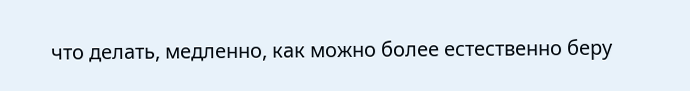что делать, медленно, как можно более естественно беру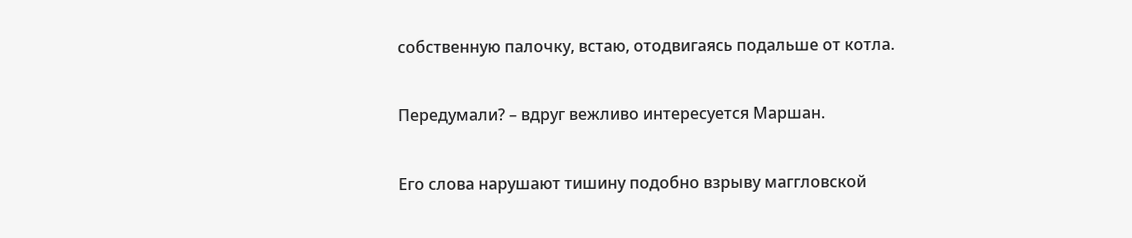собственную палочку, встаю, отодвигаясь подальше от котла.

Передумали? – вдруг вежливо интересуется Маршан.

Его слова нарушают тишину подобно взрыву маггловской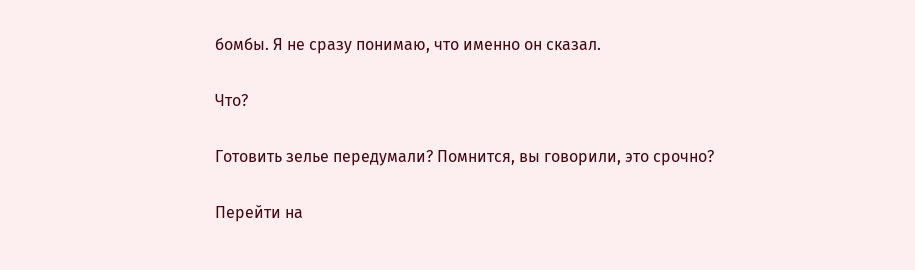бомбы. Я не сразу понимаю, что именно он сказал.

Что?

Готовить зелье передумали? Помнится, вы говорили, это срочно?

Перейти на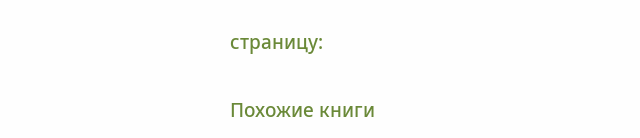страницу:

Похожие книги